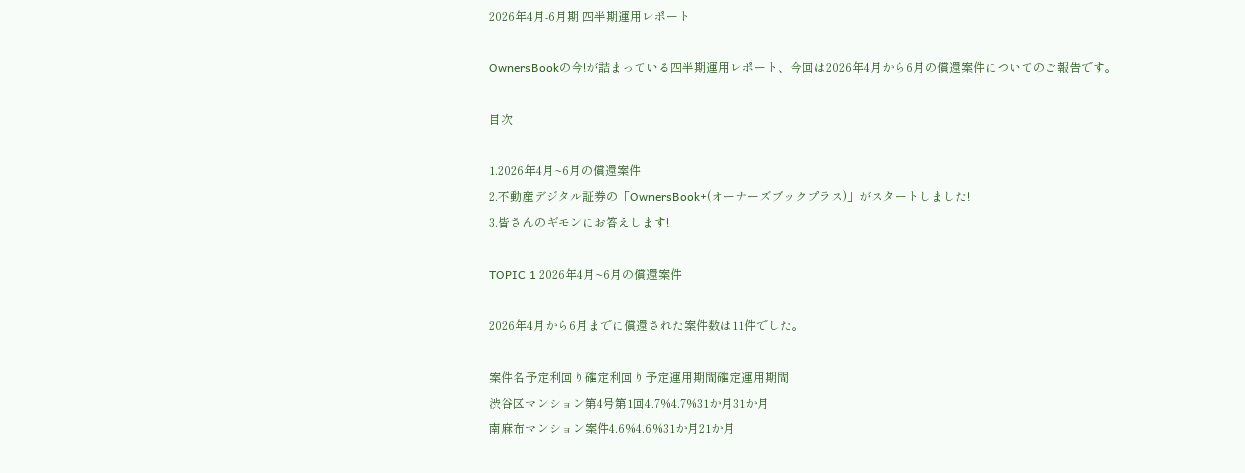2026年4月-6月期 四半期運用レポート

OwnersBookの今!が詰まっている四半期運用レポート、今回は2026年4月から6月の償還案件についてのご報告です。

目次

1.2026年4月~6月の償還案件
2.不動産デジタル証券の「OwnersBook+(オーナーズブックプラス)」がスタートしました!
3.皆さんのギモンにお答えします!

TOPIC 1 2026年4月~6月の償還案件

2026年4月から6月までに償還された案件数は11件でした。

案件名予定利回り確定利回り予定運用期間確定運用期間
渋谷区マンション第4号第1回4.7%4.7%31か月31か月
南麻布マンション案件4.6%4.6%31か月21か月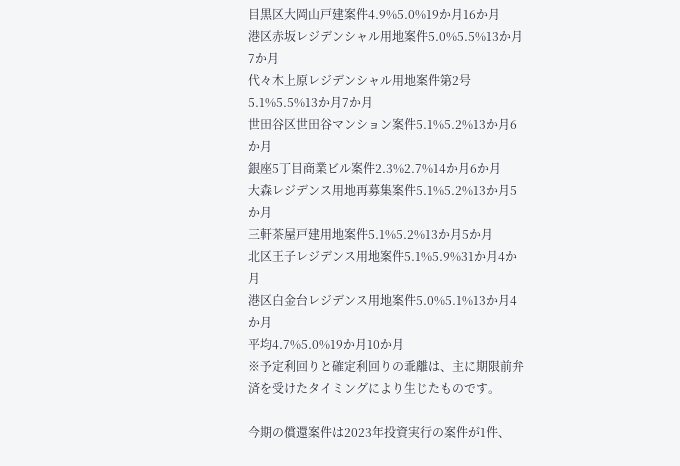目黒区大岡山戸建案件4.9%5.0%19か月16か月
港区赤坂レジデンシャル用地案件5.0%5.5%13か月7か月
代々木上原レジデンシャル用地案件第2号5.1%5.5%13か月7か月
世田谷区世田谷マンション案件5.1%5.2%13か月6か月
銀座5丁目商業ビル案件2.3%2.7%14か月6か月
大森レジデンス用地再募集案件5.1%5.2%13か月5か月
三軒茶屋戸建用地案件5.1%5.2%13か月5か月
北区王子レジデンス用地案件5.1%5.9%31か月4か月
港区白金台レジデンス用地案件5.0%5.1%13か月4か月
平均4.7%5.0%19か月10か月
※予定利回りと確定利回りの乖離は、主に期限前弁済を受けたタイミングにより生じたものです。

今期の償還案件は2023年投資実行の案件が1件、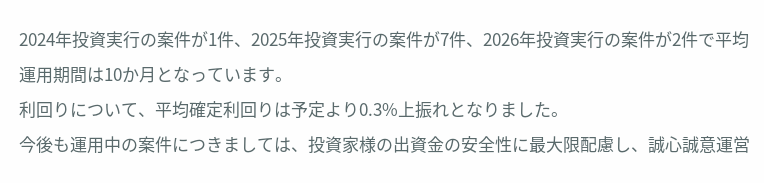2024年投資実行の案件が1件、2025年投資実行の案件が7件、2026年投資実行の案件が2件で平均運用期間は10か月となっています。
利回りについて、平均確定利回りは予定より0.3%上振れとなりました。
今後も運用中の案件につきましては、投資家様の出資金の安全性に最大限配慮し、誠心誠意運営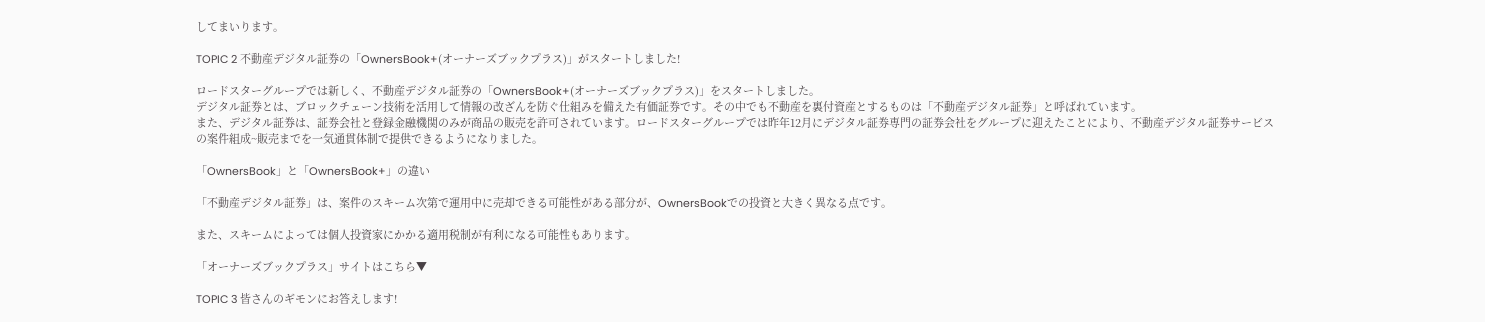してまいります。

TOPIC 2 不動産デジタル証券の「OwnersBook+(オーナーズブックプラス)」がスタートしました!

ロードスターグループでは新しく、不動産デジタル証券の「OwnersBook+(オーナーズブックプラス)」をスタートしました。
デジタル証券とは、ブロックチェーン技術を活用して情報の改ざんを防ぐ仕組みを備えた有価証券です。その中でも不動産を裏付資産とするものは「不動産デジタル証券」と呼ばれています。
また、デジタル証券は、証券会社と登録金融機関のみが商品の販売を許可されています。ロードスターグループでは昨年12月にデジタル証券専門の証券会社をグループに迎えたことにより、不動産デジタル証券サービスの案件組成~販売までを一気通貫体制で提供できるようになりました。

「OwnersBook」と「OwnersBook+」の違い

「不動産デジタル証券」は、案件のスキーム次第で運用中に売却できる可能性がある部分が、OwnersBookでの投資と大きく異なる点です。

また、スキームによっては個人投資家にかかる適用税制が有利になる可能性もあります。

「オーナーズブックプラス」サイトはこちら▼

TOPIC 3 皆さんのギモンにお答えします!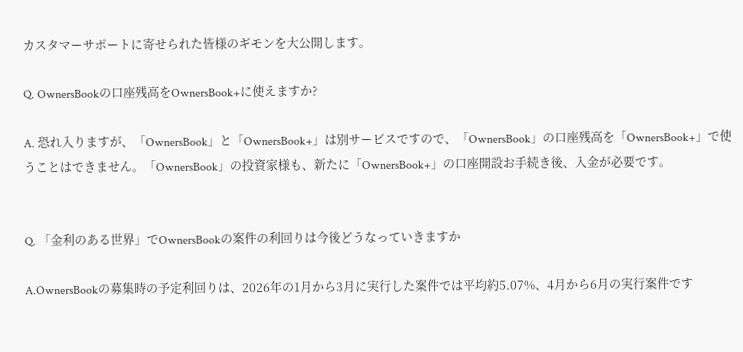カスタマーサポートに寄せられた皆様のギモンを大公開します。

Q. OwnersBookの口座残高をOwnersBook+に使えますか?

A. 恐れ入りますが、「OwnersBook」と「OwnersBook+」は別サービスですので、「OwnersBook」の口座残高を「OwnersBook+」で使うことはできません。「OwnersBook」の投資家様も、新たに「OwnersBook+」の口座開設お手続き後、入金が必要です。


Q. 「金利のある世界」でOwnersBookの案件の利回りは今後どうなっていきますか

A.OwnersBookの募集時の予定利回りは、2026年の1月から3月に実行した案件では平均約5.07%、4月から6月の実行案件です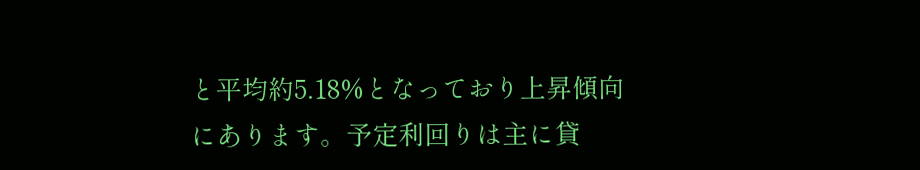と平均約5.18%となっており上昇傾向にあります。予定利回りは主に貸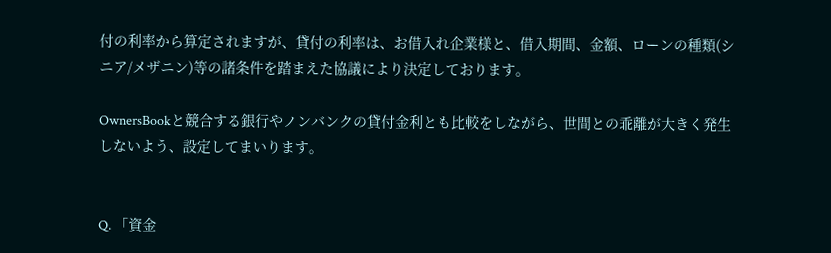付の利率から算定されますが、貸付の利率は、お借入れ企業様と、借入期間、金額、ローンの種類(シニア/メザニン)等の諸条件を踏まえた協議により決定しております。

OwnersBookと競合する銀行やノンバンクの貸付金利とも比較をしながら、世間との乖離が大きく発生しないよう、設定してまいります。


Q. 「資金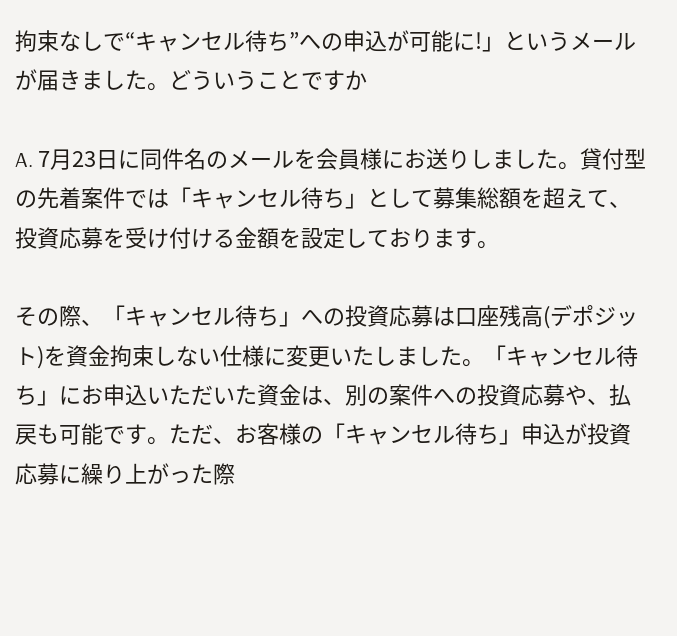拘束なしで“キャンセル待ち”への申込が可能に!」というメールが届きました。どういうことですか

A. 7月23日に同件名のメールを会員様にお送りしました。貸付型の先着案件では「キャンセル待ち」として募集総額を超えて、投資応募を受け付ける金額を設定しております。

その際、「キャンセル待ち」への投資応募は口座残高(デポジット)を資金拘束しない仕様に変更いたしました。「キャンセル待ち」にお申込いただいた資金は、別の案件への投資応募や、払戻も可能です。ただ、お客様の「キャンセル待ち」申込が投資応募に繰り上がった際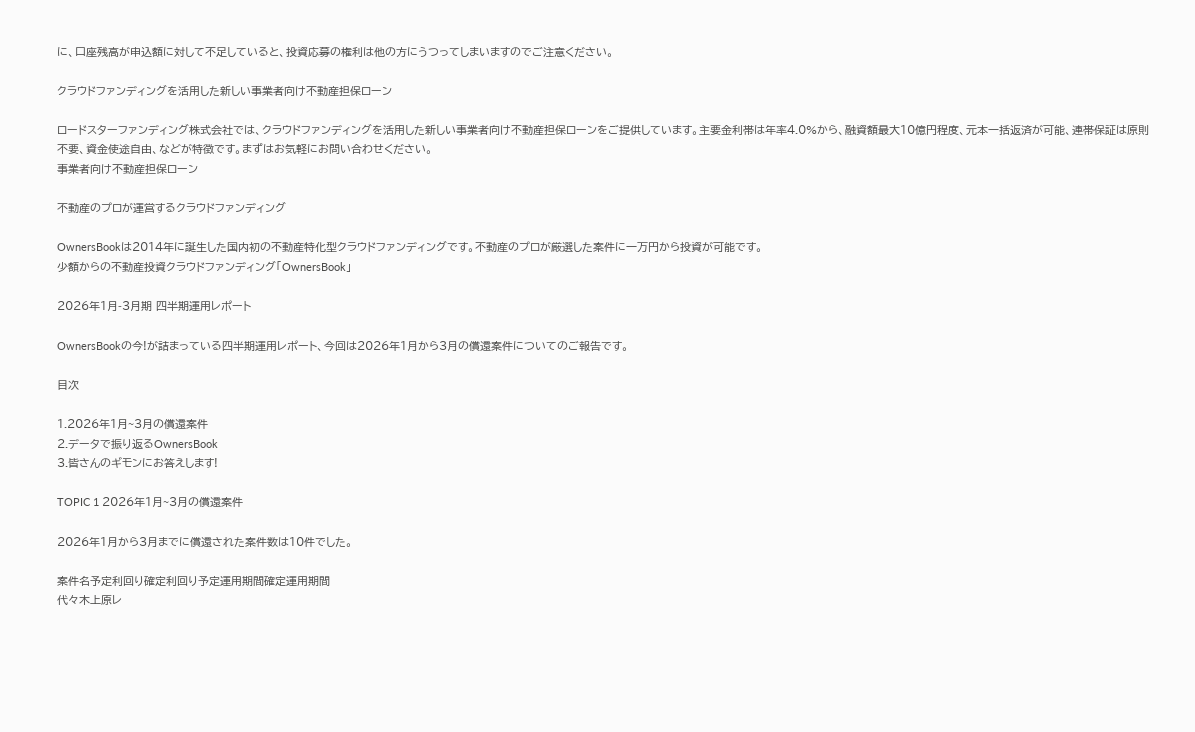に、口座残高が申込額に対して不足していると、投資応募の権利は他の方にうつってしまいますのでご注意ください。

クラウドファンディングを活用した新しい事業者向け不動産担保ローン

ロードスターファンディング株式会社では、クラウドファンディングを活用した新しい事業者向け不動産担保ローンをご提供しています。主要金利帯は年率4.0%から、融資額最大10億円程度、元本一括返済が可能、連帯保証は原則不要、資金使途自由、などが特徴です。まずはお気軽にお問い合わせください。
事業者向け不動産担保ローン

不動産のプロが運営するクラウドファンディング

OwnersBookは2014年に誕生した国内初の不動産特化型クラウドファンディングです。不動産のプロが厳選した案件に一万円から投資が可能です。
少額からの不動産投資クラウドファンディング「OwnersBook」

2026年1月-3月期 四半期運用レポート

OwnersBookの今!が詰まっている四半期運用レポート、今回は2026年1月から3月の償還案件についてのご報告です。

目次

1.2026年1月~3月の償還案件
2.データで振り返るOwnersBook
3.皆さんのギモンにお答えします!

TOPIC 1 2026年1月~3月の償還案件

2026年1月から3月までに償還された案件数は10件でした。

案件名予定利回り確定利回り予定運用期間確定運用期間
代々木上原レ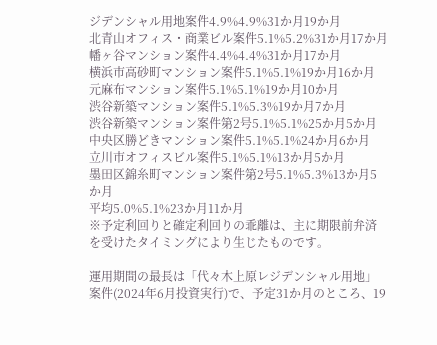ジデンシャル用地案件4.9%4.9%31か月19か月
北青山オフィス・商業ビル案件5.1%5.2%31か月17か月
幡ヶ谷マンション案件4.4%4.4%31か月17か月
横浜市高砂町マンション案件5.1%5.1%19か月16か月
元麻布マンション案件5.1%5.1%19か月10か月
渋谷新築マンション案件5.1%5.3%19か月7か月
渋谷新築マンション案件第2号5.1%5.1%25か月5か月
中央区勝どきマンション案件5.1%5.1%24か月6か月
立川市オフィスビル案件5.1%5.1%13か月5か月
墨田区錦糸町マンション案件第2号5.1%5.3%13か月5か月
平均5.0%5.1%23か月11か月
※予定利回りと確定利回りの乖離は、主に期限前弁済を受けたタイミングにより生じたものです。

運用期間の最長は「代々木上原レジデンシャル用地」案件(2024年6月投資実行)で、予定31か月のところ、19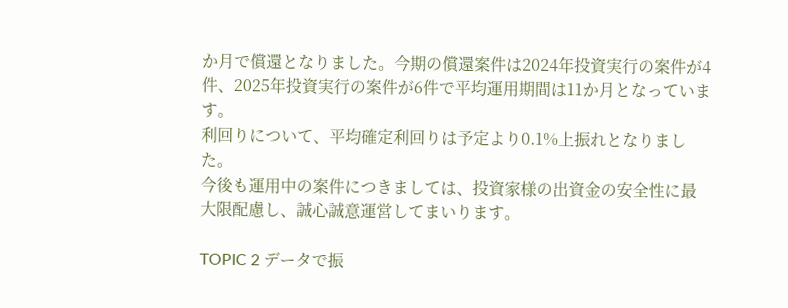か月で償還となりました。今期の償還案件は2024年投資実行の案件が4件、2025年投資実行の案件が6件で平均運用期間は11か月となっています。
利回りについて、平均確定利回りは予定より0.1%上振れとなりました。
今後も運用中の案件につきましては、投資家様の出資金の安全性に最大限配慮し、誠心誠意運営してまいります。

TOPIC 2 データで振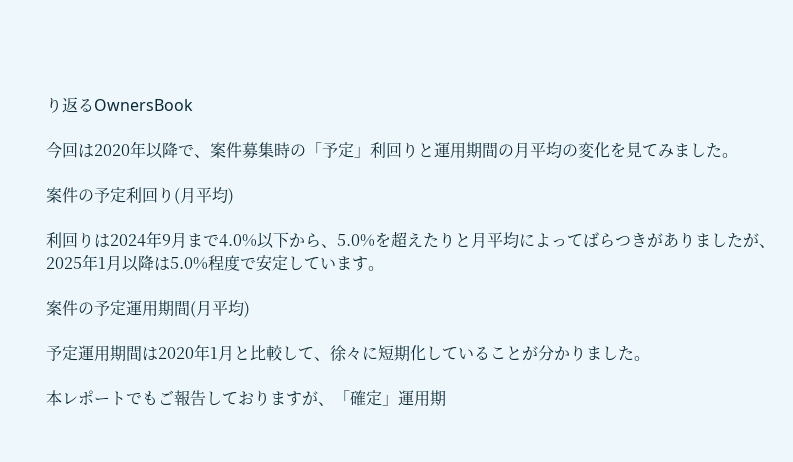り返るOwnersBook

今回は2020年以降で、案件募集時の「予定」利回りと運用期間の月平均の変化を見てみました。

案件の予定利回り(月平均)

利回りは2024年9月まで4.0%以下から、5.0%を超えたりと月平均によってばらつきがありましたが、2025年1月以降は5.0%程度で安定しています。

案件の予定運用期間(月平均)

予定運用期間は2020年1月と比較して、徐々に短期化していることが分かりました。

本レポートでもご報告しておりますが、「確定」運用期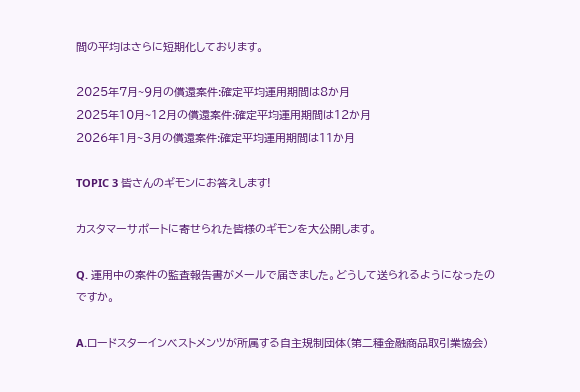間の平均はさらに短期化しております。

2025年7月~9月の償還案件:確定平均運用期間は8か月
2025年10月~12月の償還案件:確定平均運用期間は12か月
2026年1月~3月の償還案件:確定平均運用期間は11か月

TOPIC 3 皆さんのギモンにお答えします!

カスタマーサポートに寄せられた皆様のギモンを大公開します。

Q. 運用中の案件の監査報告書がメールで届きました。どうして送られるようになったのですか。

A.ロードスターインベストメンツが所属する自主規制団体(第二種金融商品取引業協会)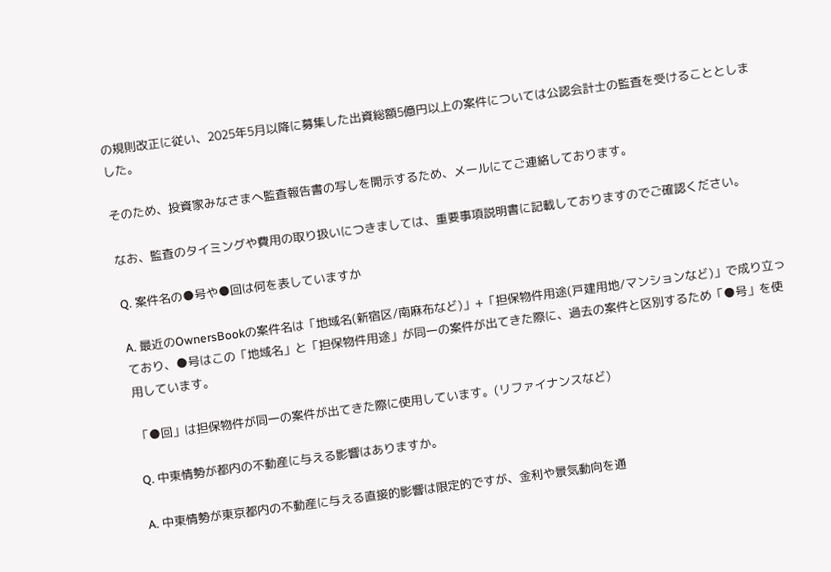の規則改正に従い、2025年5月以降に募集した出資総額5億円以上の案件については公認会計士の監査を受けることとしました。

そのため、投資家みなさまへ監査報告書の写しを開示するため、メールにてご連絡しております。

なお、監査のタイミングや費用の取り扱いにつきましては、重要事項説明書に記載しておりますのでご確認ください。

Q. 案件名の●号や●回は何を表していますか

A. 最近のOwnersBookの案件名は「地域名(新宿区/南麻布など)」+「担保物件用途(戸建用地/マンションなど)」で成り立っており、●号はこの「地域名」と「担保物件用途」が同一の案件が出てきた際に、過去の案件と区別するため「●号」を使用しています。

「●回」は担保物件が同一の案件が出てきた際に使用しています。(リファイナンスなど)

Q. 中東情勢が都内の不動産に与える影響はありますか。

A. 中東情勢が東京都内の不動産に与える直接的影響は限定的ですが、金利や景気動向を通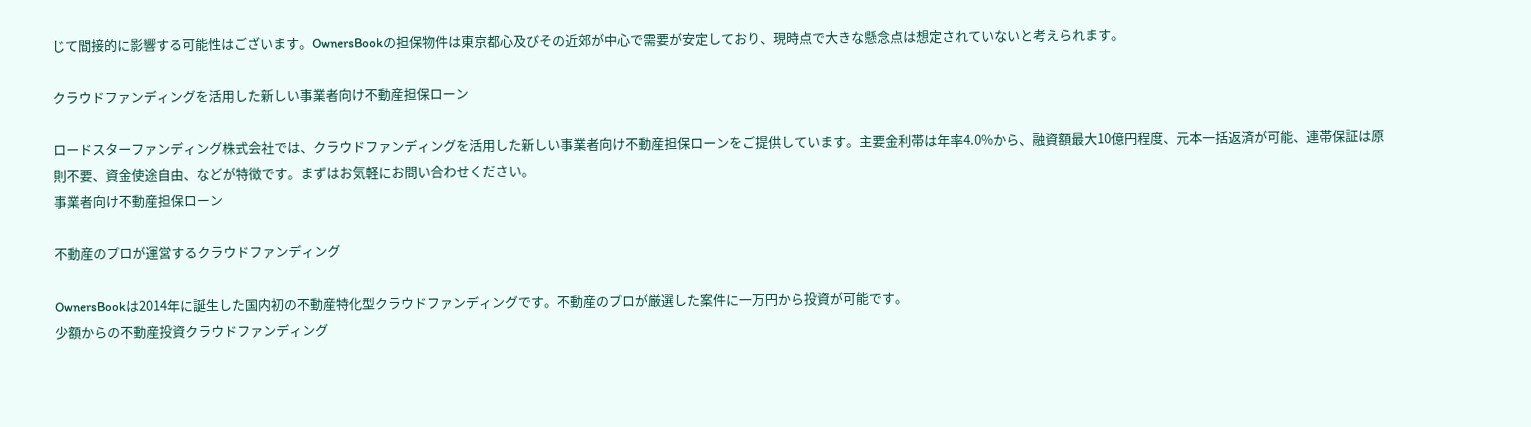じて間接的に影響する可能性はございます。OwnersBookの担保物件は東京都心及びその近郊が中心で需要が安定しており、現時点で大きな懸念点は想定されていないと考えられます。

クラウドファンディングを活用した新しい事業者向け不動産担保ローン

ロードスターファンディング株式会社では、クラウドファンディングを活用した新しい事業者向け不動産担保ローンをご提供しています。主要金利帯は年率4.0%から、融資額最大10億円程度、元本一括返済が可能、連帯保証は原則不要、資金使途自由、などが特徴です。まずはお気軽にお問い合わせください。
事業者向け不動産担保ローン

不動産のプロが運営するクラウドファンディング

OwnersBookは2014年に誕生した国内初の不動産特化型クラウドファンディングです。不動産のプロが厳選した案件に一万円から投資が可能です。
少額からの不動産投資クラウドファンディング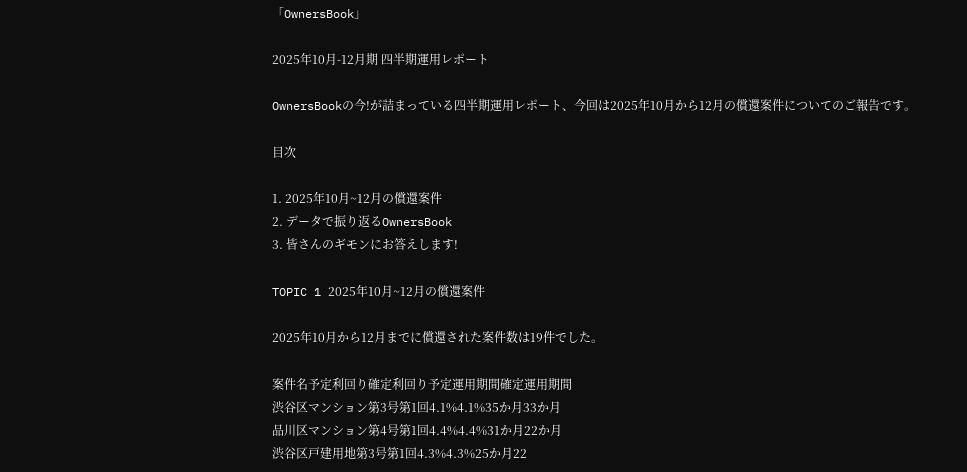「OwnersBook」

2025年10月-12月期 四半期運用レポート

OwnersBookの今!が詰まっている四半期運用レポート、今回は2025年10月から12月の償還案件についてのご報告です。

目次

1. 2025年10月~12月の償還案件
2. データで振り返るOwnersBook
3. 皆さんのギモンにお答えします!

TOPIC 1 2025年10月~12月の償還案件

2025年10月から12月までに償還された案件数は19件でした。

案件名予定利回り確定利回り予定運用期間確定運用期間
渋谷区マンション第3号第1回4.1%4.1%35か月33か月
品川区マンション第4号第1回4.4%4.4%31か月22か月
渋谷区戸建用地第3号第1回4.3%4.3%25か月22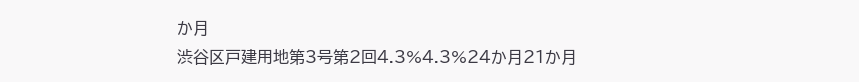か月
渋谷区戸建用地第3号第2回4.3%4.3%24か月21か月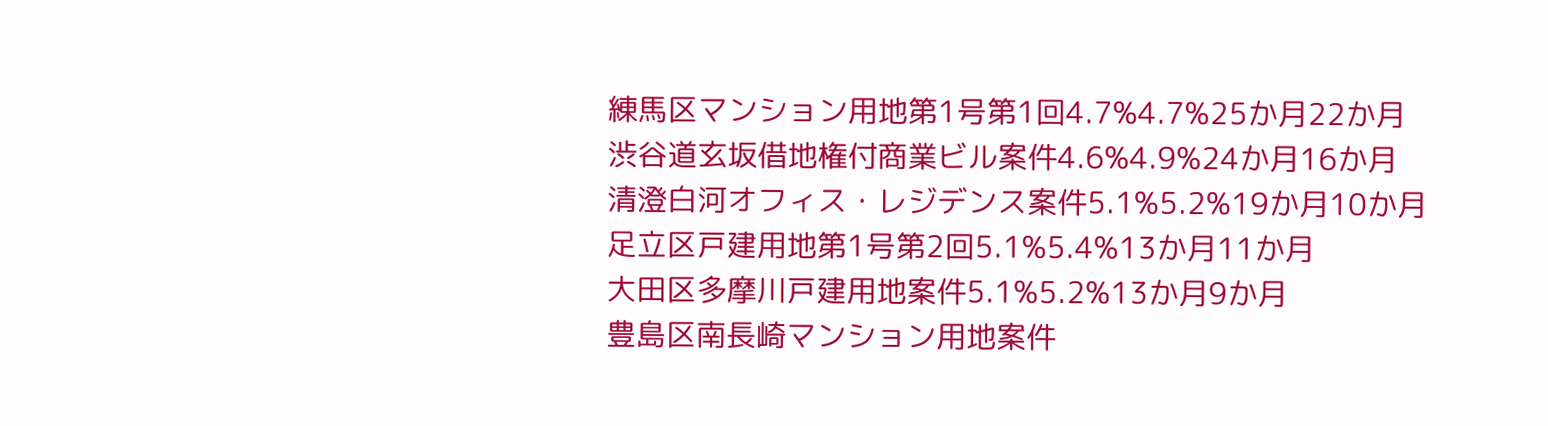練馬区マンション用地第1号第1回4.7%4.7%25か月22か月
渋谷道玄坂借地権付商業ビル案件4.6%4.9%24か月16か月
清澄白河オフィス・レジデンス案件5.1%5.2%19か月10か月
足立区戸建用地第1号第2回5.1%5.4%13か月11か月
大田区多摩川戸建用地案件5.1%5.2%13か月9か月
豊島区南長崎マンション用地案件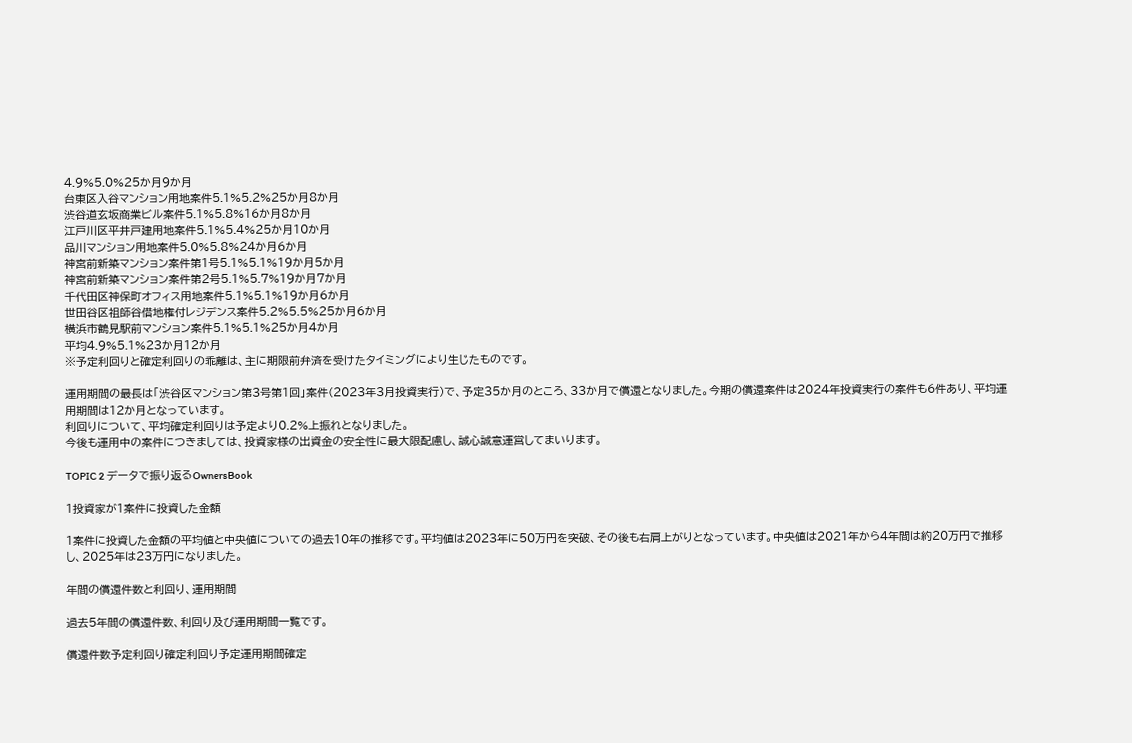4.9%5.0%25か月9か月
台東区入谷マンション用地案件5.1%5.2%25か月8か月
渋谷道玄坂商業ビル案件5.1%5.8%16か月8か月
江戸川区平井戸建用地案件5.1%5.4%25か月10か月
品川マンション用地案件5.0%5.8%24か月6か月
神宮前新築マンション案件第1号5.1%5.1%19か月5か月
神宮前新築マンション案件第2号5.1%5.7%19か月7か月
千代田区神保町オフィス用地案件5.1%5.1%19か月6か月
世田谷区祖師谷借地権付レジデンス案件5.2%5.5%25か月6か月
横浜市鶴見駅前マンション案件5.1%5.1%25か月4か月
平均4.9%5.1%23か月12か月
※予定利回りと確定利回りの乖離は、主に期限前弁済を受けたタイミングにより生じたものです。

運用期間の最長は「渋谷区マンション第3号第1回」案件(2023年3月投資実行)で、予定35か月のところ、33か月で償還となりました。今期の償還案件は2024年投資実行の案件も6件あり、平均運用期間は12か月となっています。
利回りについて、平均確定利回りは予定より0.2%上振れとなりました。
今後も運用中の案件につきましては、投資家様の出資金の安全性に最大限配慮し、誠心誠意運営してまいります。

TOPIC 2 データで振り返るOwnersBook

1投資家が1案件に投資した金額

1案件に投資した金額の平均値と中央値についての過去10年の推移です。平均値は2023年に50万円を突破、その後も右肩上がりとなっています。中央値は2021年から4年間は約20万円で推移し、2025年は23万円になりました。

年間の償還件数と利回り、運用期間

過去5年間の償還件数、利回り及び運用期間一覧です。

償還件数予定利回り確定利回り予定運用期間確定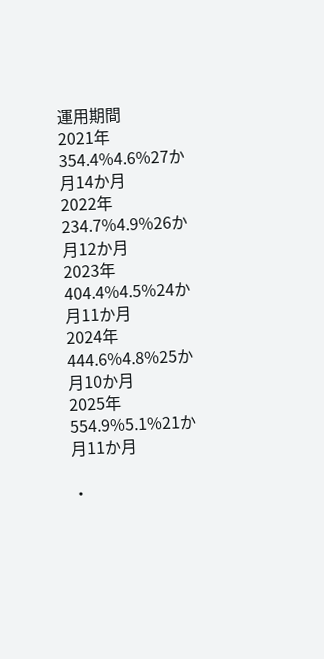運用期間
2021年354.4%4.6%27か月14か月
2022年234.7%4.9%26か月12か月
2023年404.4%4.5%24か月11か月
2024年444.6%4.8%25か月10か月
2025年554.9%5.1%21か月11か月

・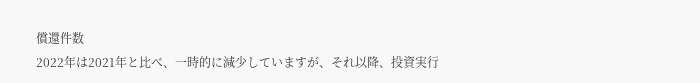償還件数
2022年は2021年と比べ、一時的に減少していますが、それ以降、投資実行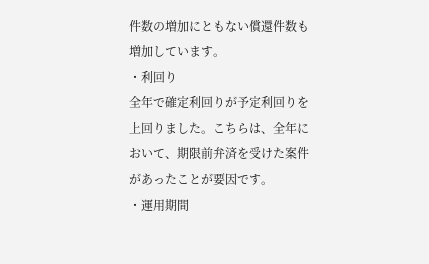件数の増加にともない償還件数も増加しています。
・利回り
全年で確定利回りが予定利回りを上回りました。こちらは、全年において、期限前弁済を受けた案件があったことが要因です。
・運用期間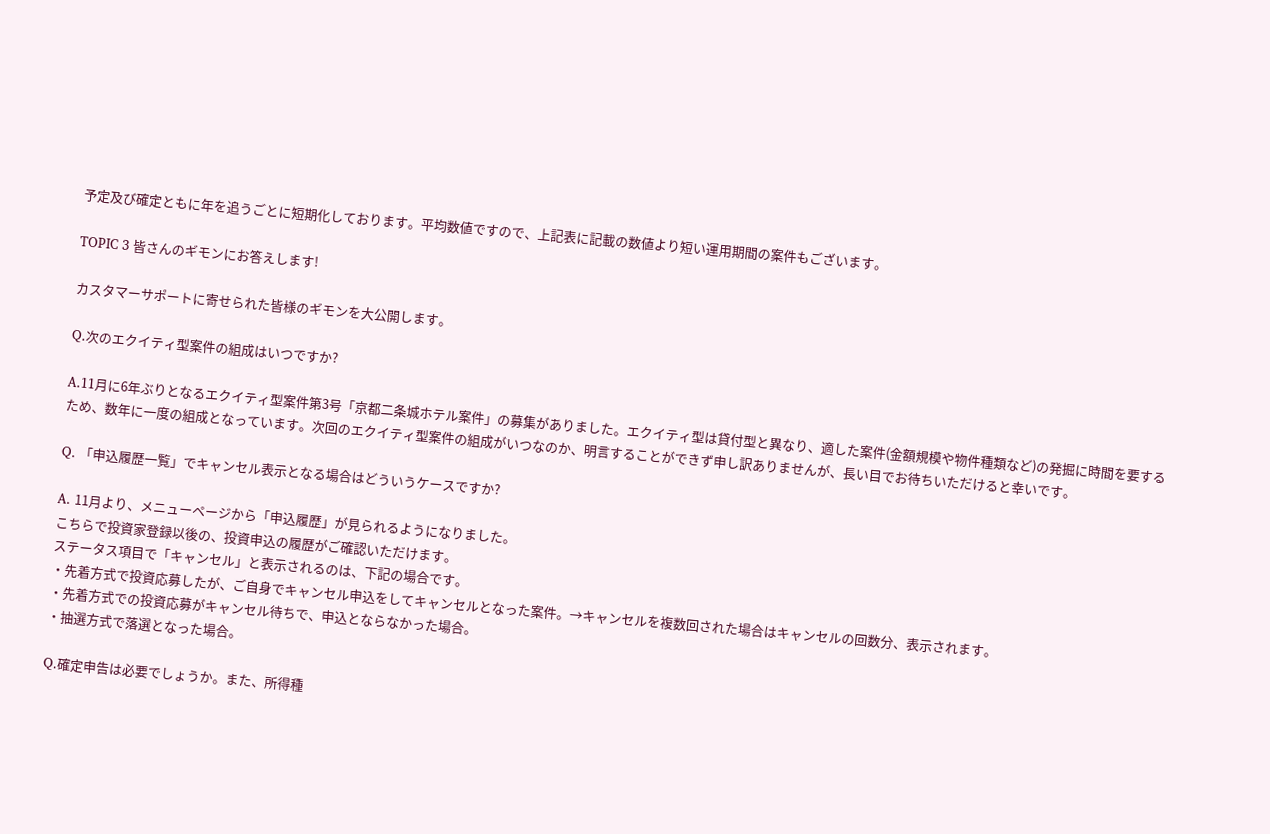予定及び確定ともに年を追うごとに短期化しております。平均数値ですので、上記表に記載の数値より短い運用期間の案件もございます。

TOPIC 3 皆さんのギモンにお答えします!

カスタマーサポートに寄せられた皆様のギモンを大公開します。

Q.次のエクイティ型案件の組成はいつですか?

A.11月に6年ぶりとなるエクイティ型案件第3号「京都二条城ホテル案件」の募集がありました。エクイティ型は貸付型と異なり、適した案件(金額規模や物件種類など)の発掘に時間を要するため、数年に一度の組成となっています。次回のエクイティ型案件の組成がいつなのか、明言することができず申し訳ありませんが、長い目でお待ちいただけると幸いです。

Q. 「申込履歴一覧」でキャンセル表示となる場合はどういうケースですか?

A. 11月より、メニューページから「申込履歴」が見られるようになりました。
こちらで投資家登録以後の、投資申込の履歴がご確認いただけます。
ステータス項目で「キャンセル」と表示されるのは、下記の場合です。
・先着方式で投資応募したが、ご自身でキャンセル申込をしてキャンセルとなった案件。→キャンセルを複数回された場合はキャンセルの回数分、表示されます。
・先着方式での投資応募がキャンセル待ちで、申込とならなかった場合。
・抽選方式で落選となった場合。

Q.確定申告は必要でしょうか。また、所得種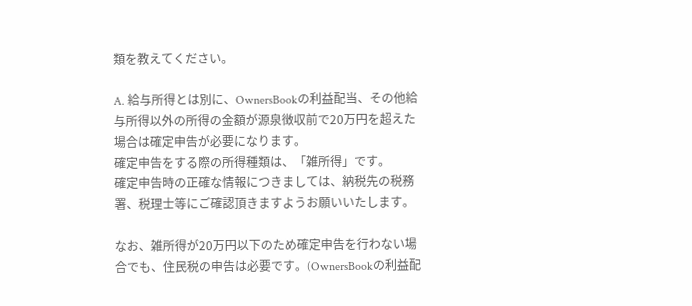類を教えてください。

A. 給与所得とは別に、OwnersBookの利益配当、その他給与所得以外の所得の金額が源泉徴収前で20万円を超えた場合は確定申告が必要になります。
確定申告をする際の所得種類は、「雑所得」です。
確定申告時の正確な情報につきましては、納税先の税務署、税理士等にご確認頂きますようお願いいたします。

なお、雑所得が20万円以下のため確定申告を行わない場合でも、住民税の申告は必要です。(OwnersBookの利益配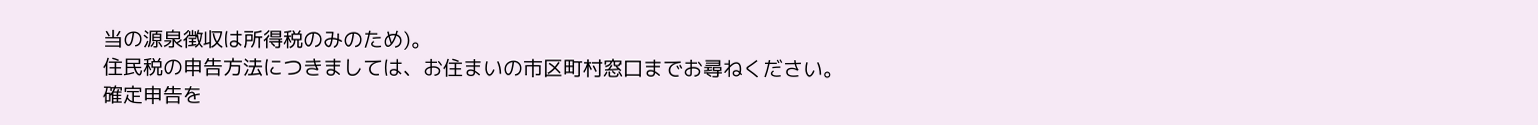当の源泉徴収は所得税のみのため)。
住民税の申告方法につきましては、お住まいの市区町村窓口までお尋ねください。
確定申告を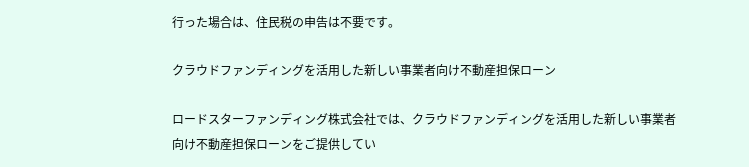行った場合は、住民税の申告は不要です。

クラウドファンディングを活用した新しい事業者向け不動産担保ローン

ロードスターファンディング株式会社では、クラウドファンディングを活用した新しい事業者向け不動産担保ローンをご提供してい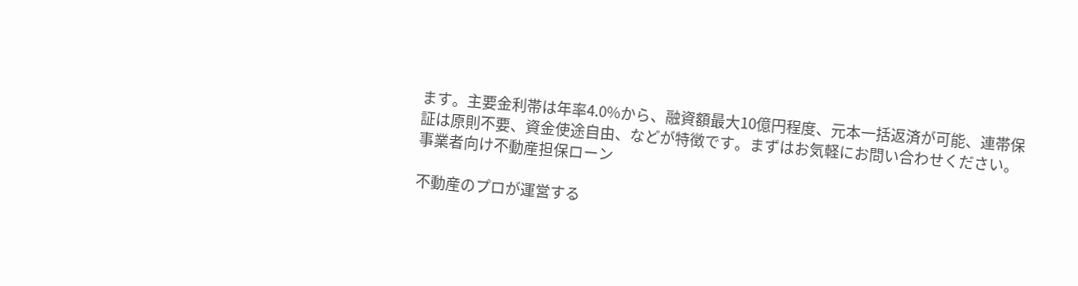ます。主要金利帯は年率4.0%から、融資額最大10億円程度、元本一括返済が可能、連帯保証は原則不要、資金使途自由、などが特徴です。まずはお気軽にお問い合わせください。
事業者向け不動産担保ローン

不動産のプロが運営する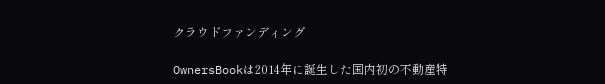クラウドファンディング

OwnersBookは2014年に誕生した国内初の不動産特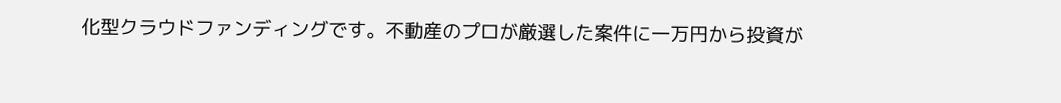化型クラウドファンディングです。不動産のプロが厳選した案件に一万円から投資が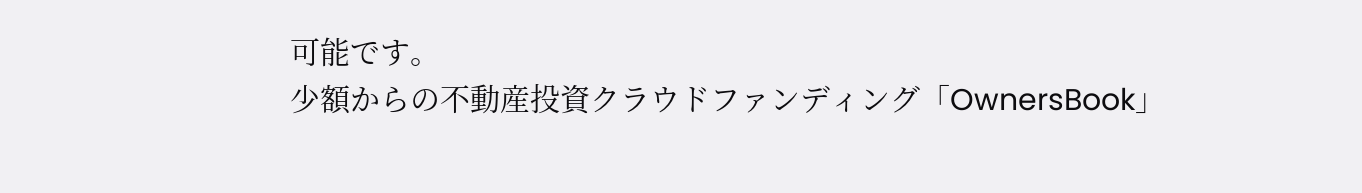可能です。
少額からの不動産投資クラウドファンディング「OwnersBook」